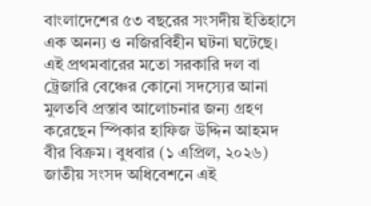বাংলাদেশের ৫৩ বছরের সংসদীয় ইতিহাসে এক অনন্য ও নজিরবিহীন ঘটনা ঘটেছে। এই প্রথমবারের মতো সরকারি দল বা ট্রেজারি বেঞ্চের কোনো সদস্যের আনা মুলতবি প্রস্তাব আলোচনার জন্য গ্রহণ করেছেন স্পিকার হাফিজ উদ্দিন আহমদ বীর বিক্রম। বুধবার (১ এপ্রিল, ২০২৬) জাতীয় সংসদ অধিবেশনে এই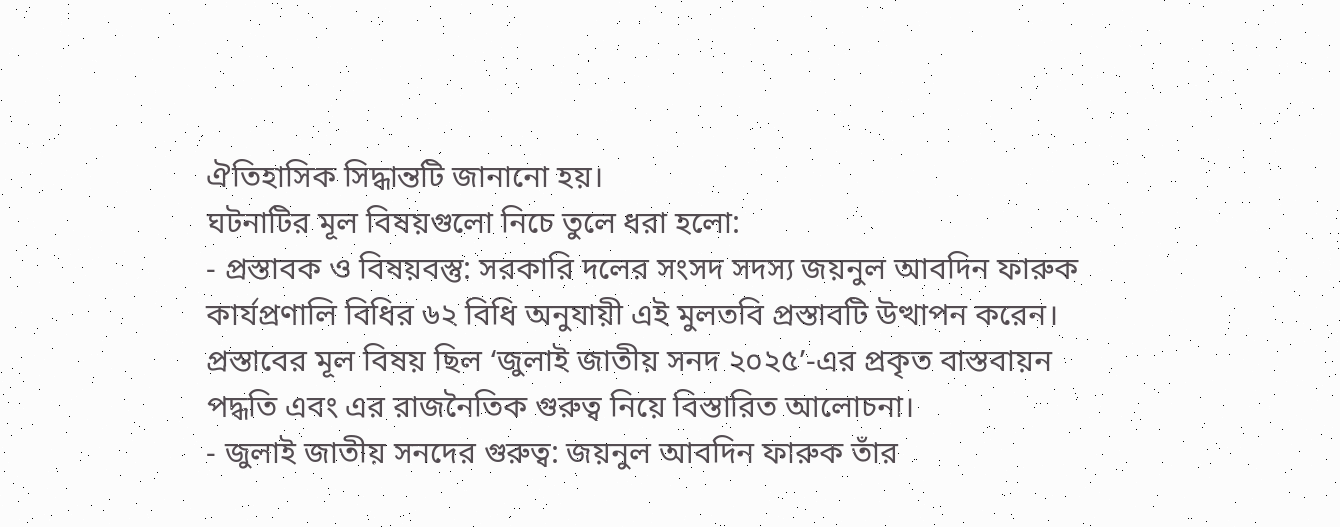ঐতিহাসিক সিদ্ধান্তটি জানানো হয়।
ঘটনাটির মূল বিষয়গুলো নিচে তুলে ধরা হলো:
- প্রস্তাবক ও বিষয়বস্তু: সরকারি দলের সংসদ সদস্য জয়নুল আবদিন ফারুক কার্যপ্রণালি বিধির ৬২ বিধি অনুযায়ী এই মুলতবি প্রস্তাবটি উত্থাপন করেন। প্রস্তাবের মূল বিষয় ছিল ‘জুলাই জাতীয় সনদ ২০২৫’-এর প্রকৃত বাস্তবায়ন পদ্ধতি এবং এর রাজনৈতিক গুরুত্ব নিয়ে বিস্তারিত আলোচনা।
- জুলাই জাতীয় সনদের গুরুত্ব: জয়নুল আবদিন ফারুক তাঁর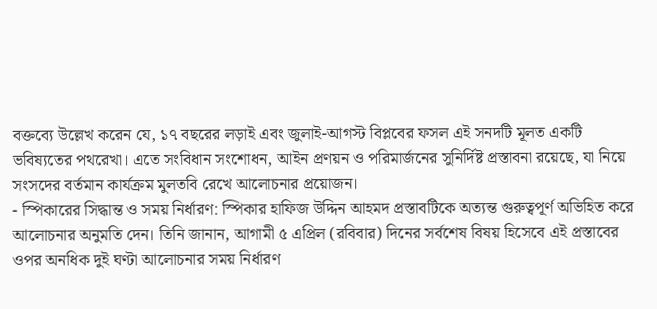বক্তব্যে উল্লেখ করেন যে, ১৭ বছরের লড়াই এবং জুলাই-আগস্ট বিপ্লবের ফসল এই সনদটি মূলত একটি ভবিষ্যতের পথরেখা। এতে সংবিধান সংশোধন, আইন প্রণয়ন ও পরিমার্জনের সুনির্দিষ্ট প্রস্তাবনা রয়েছে, যা নিয়ে সংসদের বর্তমান কার্যক্রম মুলতবি রেখে আলোচনার প্রয়োজন।
- স্পিকারের সিদ্ধান্ত ও সময় নির্ধারণ: স্পিকার হাফিজ উদ্দিন আহমদ প্রস্তাবটিকে অত্যন্ত গুরুত্বপূর্ণ অভিহিত করে আলোচনার অনুমতি দেন। তিনি জানান, আগামী ৫ এপ্রিল (রবিবার) দিনের সর্বশেষ বিষয় হিসেবে এই প্রস্তাবের ওপর অনধিক দুই ঘণ্টা আলোচনার সময় নির্ধারণ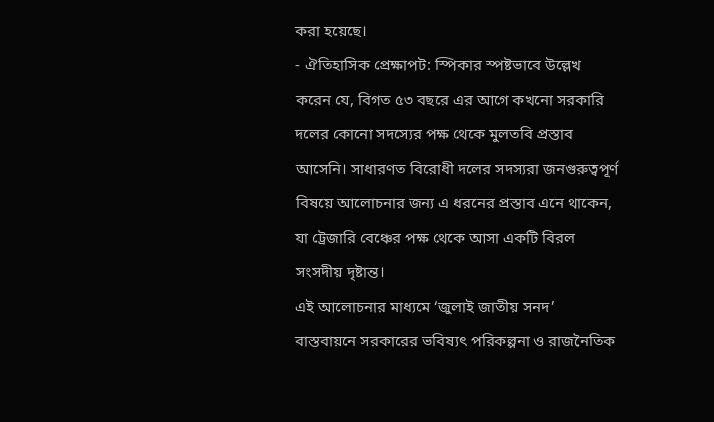করা হয়েছে।
- ঐতিহাসিক প্রেক্ষাপট: স্পিকার স্পষ্টভাবে উল্লেখ করেন যে, বিগত ৫৩ বছরে এর আগে কখনো সরকারি দলের কোনো সদস্যের পক্ষ থেকে মুলতবি প্রস্তাব আসেনি। সাধারণত বিরোধী দলের সদস্যরা জনগুরুত্বপূর্ণ বিষয়ে আলোচনার জন্য এ ধরনের প্রস্তাব এনে থাকেন, যা ট্রেজারি বেঞ্চের পক্ষ থেকে আসা একটি বিরল সংসদীয় দৃষ্টান্ত।
এই আলোচনার মাধ্যমে ‘জুলাই জাতীয় সনদ’ বাস্তবায়নে সরকারের ভবিষ্যৎ পরিকল্পনা ও রাজনৈতিক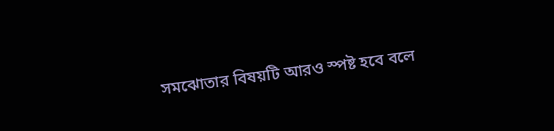সমঝোতার বিষয়টি আরও স্পষ্ট হবে বলে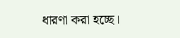ধারণা করা হচ্ছে।